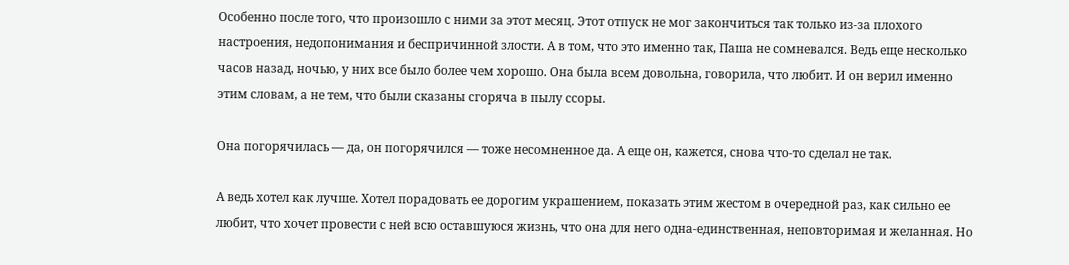Особенно после того, что произошло с ними за этот месяц. Этот отпуск не мог закончиться так только из-за плохого настроения, недопонимания и беспричинной злости. А в том, что это именно так, Паша не сомневался. Ведь еще несколько часов назад, ночью, у них все было более чем хорошо. Она была всем довольна, говорила, что любит. И он верил именно этим словам, а не тем, что были сказаны сгоряча в пылу ссоры.

Она погорячилась — да, он погорячился — тоже несомненное да. А еще он, кажется, снова что-то сделал не так.

А ведь хотел как лучше. Хотел порадовать ее дорогим украшением, показать этим жестом в очередной раз, как сильно ее любит, что хочет провести с ней всю оставшуюся жизнь, что она для него одна-единственная, неповторимая и желанная. Но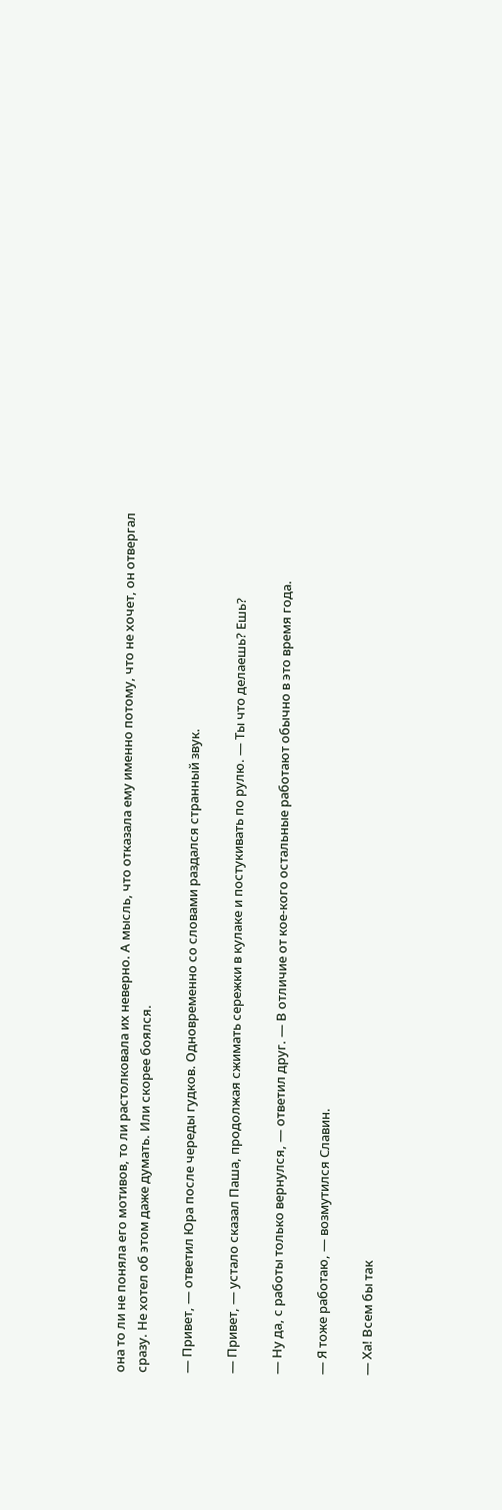она то ли не поняла его мотивов, то ли растолковала их неверно. А мысль, что отказала ему именно потому, что не хочет, он отвергал сразу. Не хотел об этом даже думать. Или скорее боялся.

— Привет, — ответил Юра после череды гудков. Одновременно со словами раздался странный звук.

— Привет, — устало сказал Паша, продолжая сжимать сережки в кулаке и постукивать по рулю. — Ты что делаешь? Ешь?

— Ну да, с работы только вернулся, — ответил друг. — В отличие от кое-кого остальные работают обычно в это время года.

— Я тоже работаю, — возмутился Славин.

— Ха! Всем бы так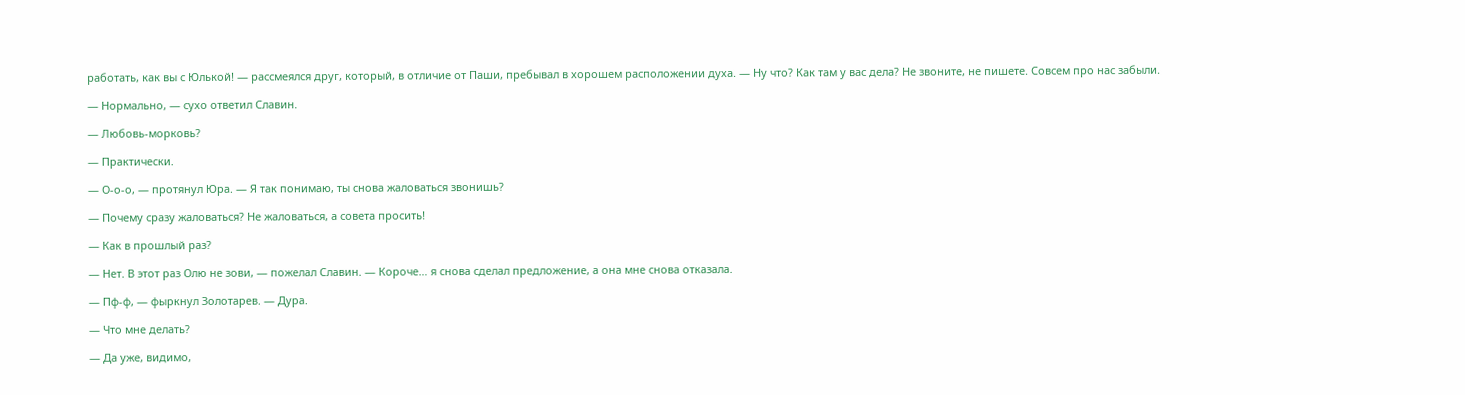работать, как вы с Юлькой! — рассмеялся друг, который, в отличие от Паши, пребывал в хорошем расположении духа. — Ну что? Как там у вас дела? Не звоните, не пишете. Совсем про нас забыли.

— Нормально, — сухо ответил Славин.

— Любовь-морковь?

— Практически.

— О-о-о, — протянул Юра. — Я так понимаю, ты снова жаловаться звонишь?

— Почему сразу жаловаться? Не жаловаться, а совета просить!

— Как в прошлый раз?

— Нет. В этот раз Олю не зови, — пожелал Славин. — Короче… я снова сделал предложение, а она мне снова отказала.

— Пф-ф, — фыркнул Золотарев. — Дура.

— Что мне делать?

— Да уже, видимо,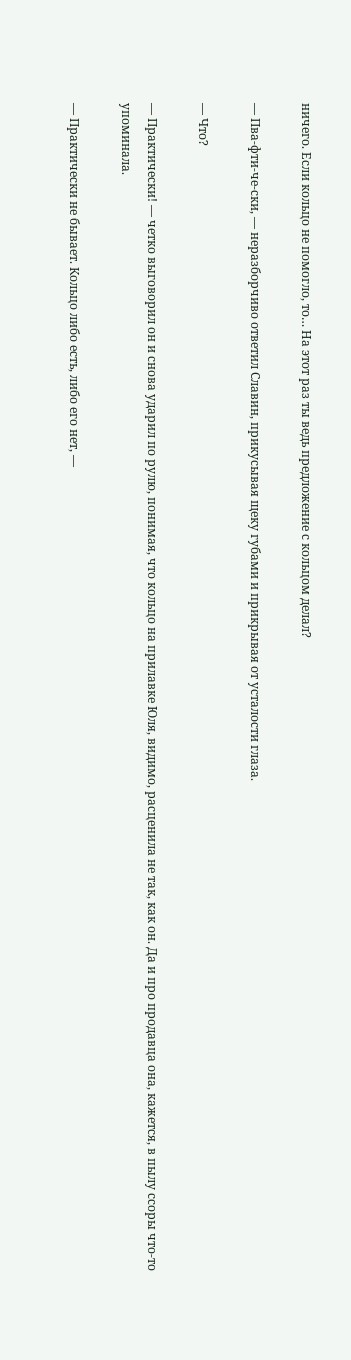ничего. Если кольцо не помогло, то… На этот раз ты ведь предложение с кольцом делал?

— Пва-фти-че-ски, — неразборчиво ответил Славин, прикусывая щеку губами и прикрывая от усталости глаза.

— Что?

— Практически! — четко выговорил он и снова ударил по рулю, понимая, что кольцо на прилавке Юля, видимо, расценила не так, как он. Да и про продавца она, кажется, в пылу ссоры что-то упоминала.

— Практически не бывает. Кольцо либо есть, либо его нет, —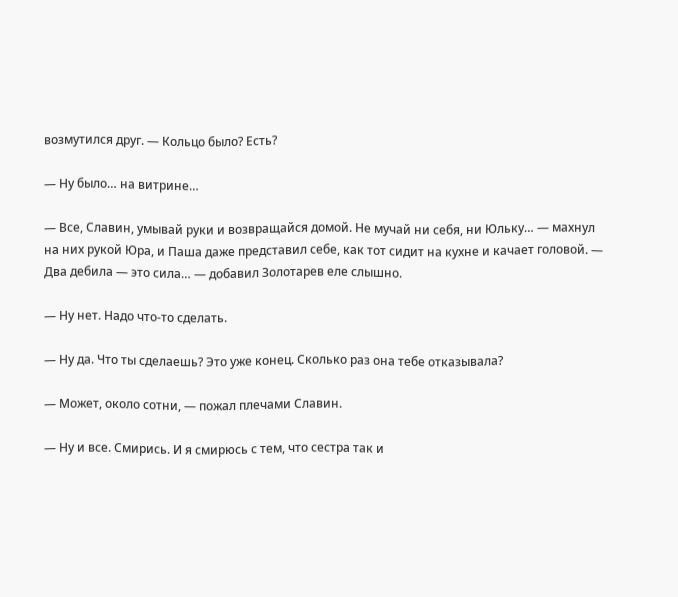возмутился друг. — Кольцо было? Есть?

— Ну было… на витрине…

— Все, Славин, умывай руки и возвращайся домой. Не мучай ни себя, ни Юльку… — махнул на них рукой Юра, и Паша даже представил себе, как тот сидит на кухне и качает головой. — Два дебила — это сила… — добавил Золотарев еле слышно.

— Ну нет. Надо что-то сделать.

— Ну да. Что ты сделаешь? Это уже конец. Сколько раз она тебе отказывала?

— Может, около сотни, — пожал плечами Славин.

— Ну и все. Смирись. И я смирюсь с тем, что сестра так и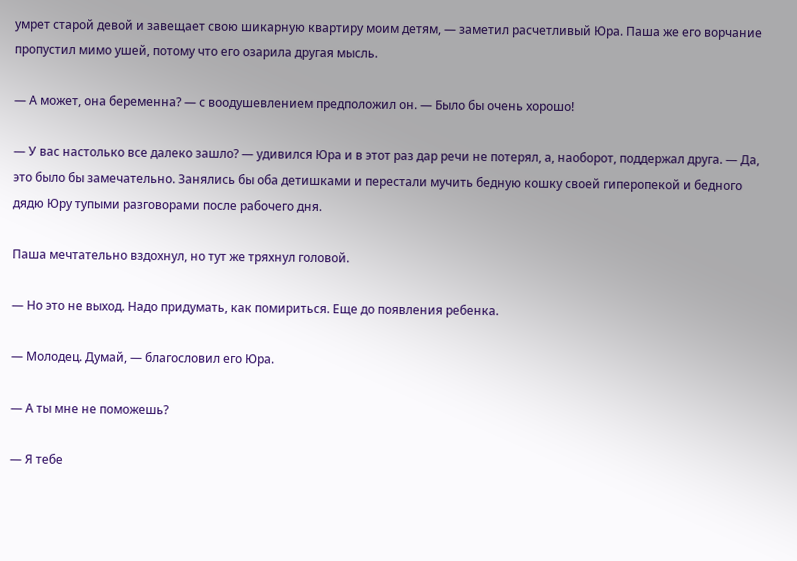умрет старой девой и завещает свою шикарную квартиру моим детям, — заметил расчетливый Юра. Паша же его ворчание пропустил мимо ушей, потому что его озарила другая мысль.

— А может, она беременна? — с воодушевлением предположил он. — Было бы очень хорошо!

— У вас настолько все далеко зашло? — удивился Юра и в этот раз дар речи не потерял, а, наоборот, поддержал друга. — Да, это было бы замечательно. Занялись бы оба детишками и перестали мучить бедную кошку своей гиперопекой и бедного дядю Юру тупыми разговорами после рабочего дня.

Паша мечтательно вздохнул, но тут же тряхнул головой.

— Но это не выход. Надо придумать, как помириться. Еще до появления ребенка.

— Молодец. Думай, — благословил его Юра.

— А ты мне не поможешь?

— Я тебе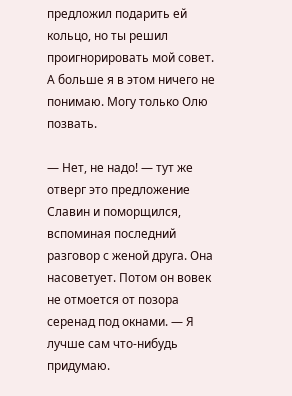предложил подарить ей кольцо, но ты решил проигнорировать мой совет. А больше я в этом ничего не понимаю. Могу только Олю позвать.

— Нет, не надо! — тут же отверг это предложение Славин и поморщился, вспоминая последний разговор с женой друга. Она насоветует. Потом он вовек не отмоется от позора серенад под окнами. — Я лучше сам что-нибудь придумаю.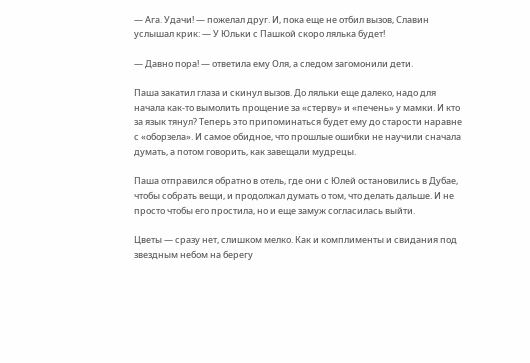— Ага. Удачи! — пожелал друг. И, пока еще не отбил вызов, Славин услышал крик: — У Юльки с Пашкой скоро лялька будет!

— Давно пора! — ответила ему Оля, а следом загомонили дети.

Паша закатил глаза и скинул вызов. До ляльки еще далеко, надо для начала как-то вымолить прощение за «стерву» и «печень» у мамки. И кто за язык тянул? Теперь это припоминаться будет ему до старости наравне с «оборзела». И самое обидное, что прошлые ошибки не научили сначала думать, а потом говорить, как завещали мудрецы.

Паша отправился обратно в отель, где они с Юлей остановились в Дубае, чтобы собрать вещи, и продолжал думать о том, что делать дальше. И не просто чтобы его простила, но и еще замуж согласилась выйти.

Цветы — сразу нет, слишком мелко. Как и комплименты и свидания под звездным небом на берегу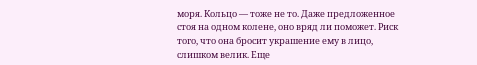моря. Кольцо — тоже не то. Даже предложенное стоя на одном колене, оно вряд ли поможет. Риск того, что она бросит украшение ему в лицо, слишком велик. Еще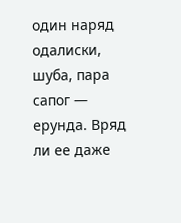один наряд одалиски, шуба, пара сапог — ерунда. Вряд ли ее даже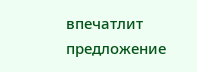впечатлит предложение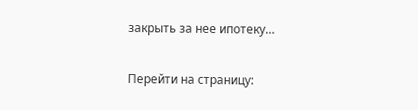закрыть за нее ипотеку…

Перейти на страницу: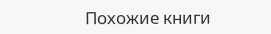Похожие книги